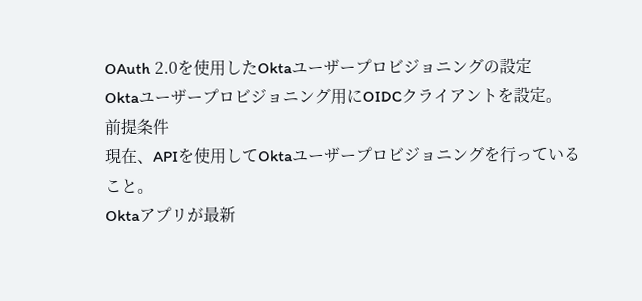OAuth 2.0を使用したOktaユーザープロビジョニングの設定
Oktaユーザープロビジョニング用にOIDCクライアントを設定。
前提条件
現在、APIを使用してOktaユーザープロビジョニングを行っていること。
Oktaアプリが最新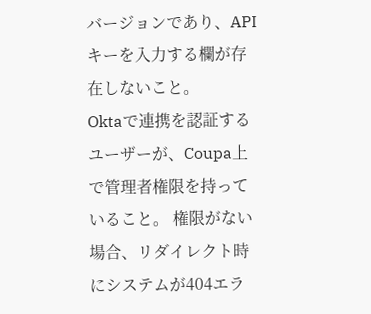バージョンであり、APIキーを入力する欄が存在しないこと。
Oktaで連携を認証するユーザーが、Coupa上で管理者権限を持っていること。 権限がない場合、リダイレクト時にシステムが404エラ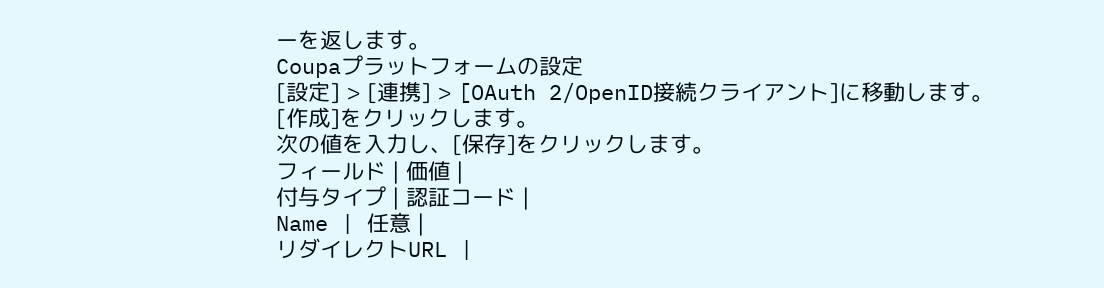ーを返します。
Coupaプラットフォームの設定
[設定] > [連携] > [OAuth 2/OpenID接続クライアント]に移動します。
[作成]をクリックします。
次の値を入力し、[保存]をクリックします。
フィールド | 価値 |
付与タイプ | 認証コード |
Name | 任意 |
リダイレクトURL |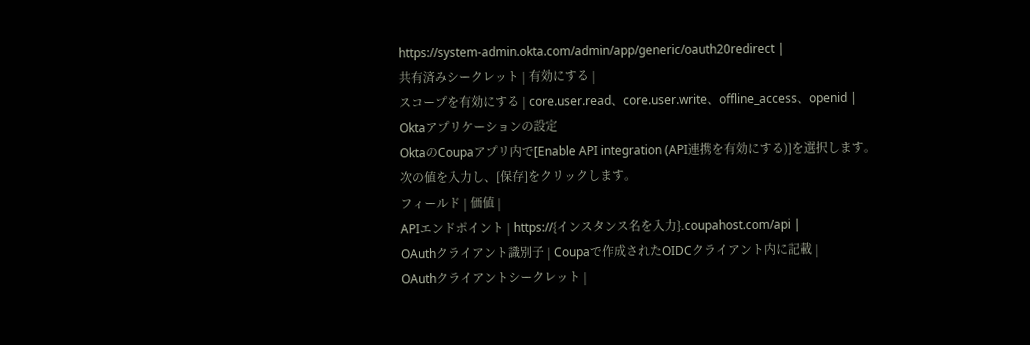https://system-admin.okta.com/admin/app/generic/oauth20redirect |
共有済みシークレット | 有効にする |
スコープを有効にする | core.user.read、core.user.write、offline_access、openid |
Oktaアプリケーションの設定
OktaのCoupaアプリ内で[Enable API integration (API連携を有効にする)]を選択します。
次の値を入力し、[保存]をクリックします。
フィールド | 価値 |
APIエンドポイント | https://{インスタンス名を入力}.coupahost.com/api |
OAuthクライアント識別子 | Coupaで作成されたOIDCクライアント内に記載 |
OAuthクライアントシークレット |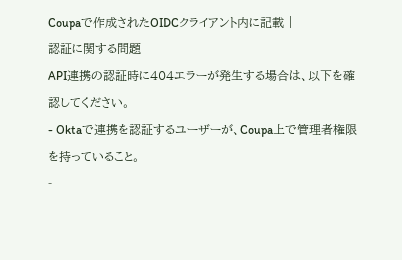Coupaで作成されたOIDCクライアント内に記載 |
認証に関する問題
API連携の認証時に404エラーが発生する場合は、以下を確認してください。
- Oktaで連携を認証するユーザーが、Coupa上で管理者権限を持っていること。
-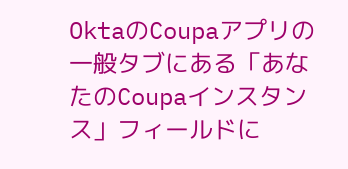OktaのCoupaアプリの一般タブにある「あなたのCoupaインスタンス」フィールドに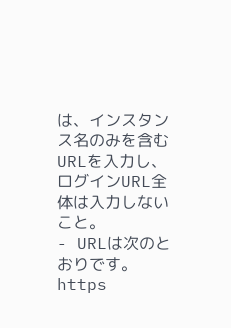は、インスタンス名のみを含むURLを入力し、ログインURL全体は入力しないこと。
- URLは次のとおりです。
https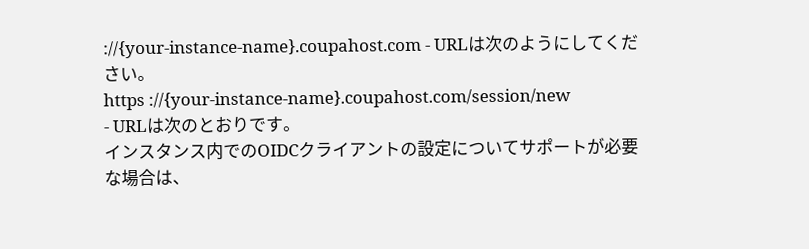://{your-instance-name}.coupahost.com - URLは次のようにしてください。
https ://{your-instance-name}.coupahost.com/session/new
- URLは次のとおりです。
インスタンス内でのOIDCクライアントの設定についてサポートが必要な場合は、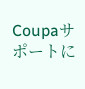Coupaサポートに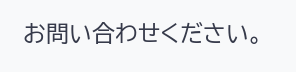お問い合わせください。